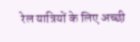रेल यात्रियों के लिए अच्छी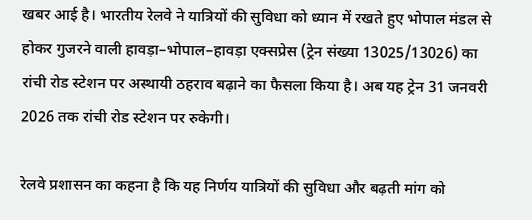खबर आई है। भारतीय रेलवे ने यात्रियों की सुविधा को ध्यान में रखते हुए भोपाल मंडल से होकर गुजरने वाली हावड़ा–भोपाल–हावड़ा एक्सप्रेस (ट्रेन संख्या 13025/13026) का रांची रोड स्टेशन पर अस्थायी ठहराव बढ़ाने का फैसला किया है। अब यह ट्रेन 31 जनवरी 2026 तक रांची रोड स्टेशन पर रुकेगी।

रेलवे प्रशासन का कहना है कि यह निर्णय यात्रियों की सुविधा और बढ़ती मांग को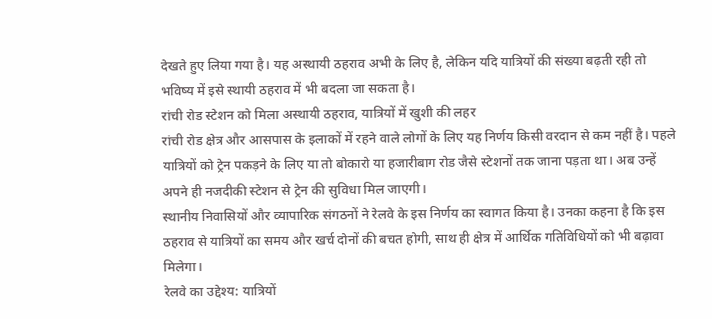देखते हुए लिया गया है। यह अस्थायी ठहराव अभी के लिए है, लेकिन यदि यात्रियों की संख्या बढ़ती रही तो भविष्य में इसे स्थायी ठहराव में भी बदला जा सकता है।
रांची रोड स्टेशन को मिला अस्थायी ठहराव, यात्रियों में खुशी की लहर
रांची रोड क्षेत्र और आसपास के इलाकों में रहने वाले लोगों के लिए यह निर्णय किसी वरदान से कम नहीं है। पहले यात्रियों को ट्रेन पकड़ने के लिए या तो बोकारो या हजारीबाग रोड जैसे स्टेशनों तक जाना पड़ता था। अब उन्हें अपने ही नजदीकी स्टेशन से ट्रेन की सुविधा मिल जाएगी।
स्थानीय निवासियों और व्यापारिक संगठनों ने रेलवे के इस निर्णय का स्वागत किया है। उनका कहना है कि इस ठहराव से यात्रियों का समय और खर्च दोनों की बचत होगी, साथ ही क्षेत्र में आर्थिक गतिविधियों को भी बढ़ावा मिलेगा।
रेलवे का उद्देश्य: यात्रियों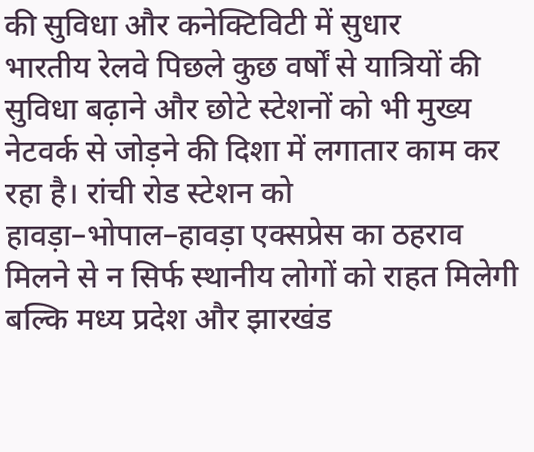की सुविधा और कनेक्टिविटी में सुधार
भारतीय रेलवे पिछले कुछ वर्षों से यात्रियों की सुविधा बढ़ाने और छोटे स्टेशनों को भी मुख्य नेटवर्क से जोड़ने की दिशा में लगातार काम कर रहा है। रांची रोड स्टेशन को हावड़ा–भोपाल–हावड़ा एक्सप्रेस का ठहराव मिलने से न सिर्फ स्थानीय लोगों को राहत मिलेगी बल्कि मध्य प्रदेश और झारखंड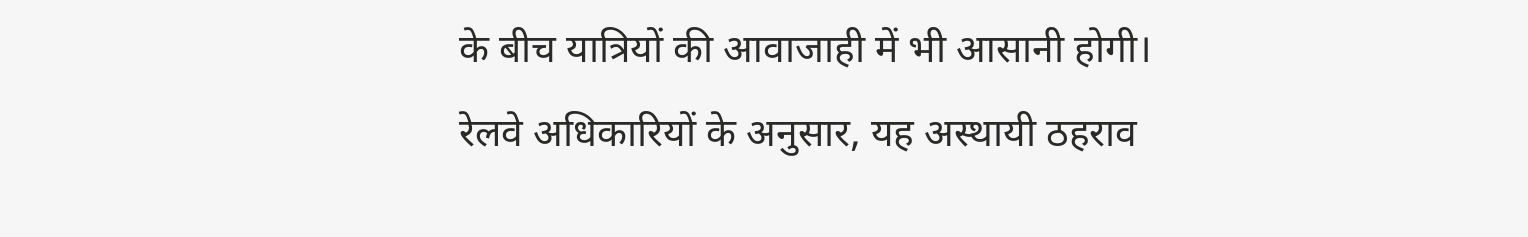के बीच यात्रियों की आवाजाही में भी आसानी होगी।
रेलवे अधिकारियों के अनुसार, यह अस्थायी ठहराव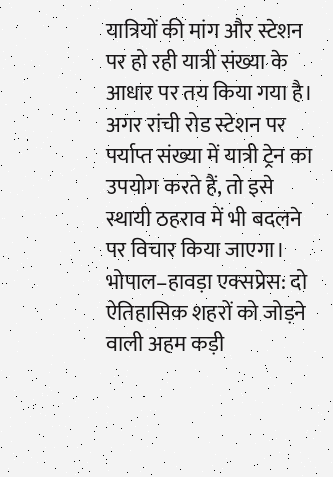यात्रियों की मांग और स्टेशन पर हो रही यात्री संख्या के आधार पर तय किया गया है। अगर रांची रोड स्टेशन पर पर्याप्त संख्या में यात्री ट्रेन का उपयोग करते हैं, तो इसे स्थायी ठहराव में भी बदलने पर विचार किया जाएगा।
भोपाल–हावड़ा एक्सप्रेस: दो ऐतिहासिक शहरों को जोड़ने वाली अहम कड़ी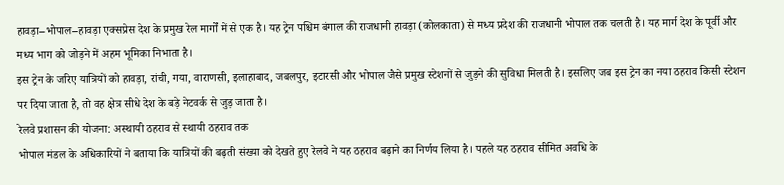हावड़ा–भोपाल–हावड़ा एक्सप्रेस देश के प्रमुख रेल मार्गों में से एक है। यह ट्रेन पश्चिम बंगाल की राजधानी हावड़ा (कोलकाता) से मध्य प्रदेश की राजधानी भोपाल तक चलती है। यह मार्ग देश के पूर्वी और मध्य भाग को जोड़ने में अहम भूमिका निभाता है।
इस ट्रेन के जरिए यात्रियों को हावड़ा, रांची, गया, वाराणसी, इलाहाबाद, जबलपुर, इटारसी और भोपाल जैसे प्रमुख स्टेशनों से जुड़ने की सुविधा मिलती है। इसलिए जब इस ट्रेन का नया ठहराव किसी स्टेशन पर दिया जाता है, तो वह क्षेत्र सीधे देश के बड़े नेटवर्क से जुड़ जाता है।
रेलवे प्रशासन की योजना: अस्थायी ठहराव से स्थायी ठहराव तक
भोपाल मंडल के अधिकारियों ने बताया कि यात्रियों की बढ़ती संख्या को देखते हुए रेलवे ने यह ठहराव बढ़ाने का निर्णय लिया है। पहले यह ठहराव सीमित अवधि के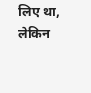लिए था, लेकिन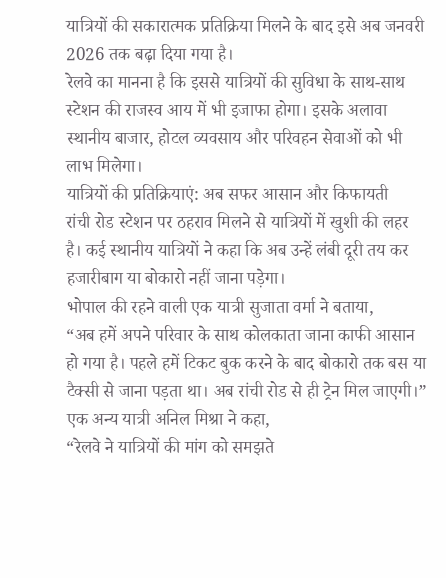यात्रियों की सकारात्मक प्रतिक्रिया मिलने के बाद इसे अब जनवरी 2026 तक बढ़ा दिया गया है।
रेलवे का मानना है कि इससे यात्रियों की सुविधा के साथ-साथ स्टेशन की राजस्व आय में भी इजाफा होगा। इसके अलावा स्थानीय बाजार, होटल व्यवसाय और परिवहन सेवाओं को भी लाभ मिलेगा।
यात्रियों की प्रतिक्रियाएं: अब सफर आसान और किफायती
रांची रोड स्टेशन पर ठहराव मिलने से यात्रियों में खुशी की लहर है। कई स्थानीय यात्रियों ने कहा कि अब उन्हें लंबी दूरी तय कर हजारीबाग या बोकारो नहीं जाना पड़ेगा।
भोपाल की रहने वाली एक यात्री सुजाता वर्मा ने बताया,
“अब हमें अपने परिवार के साथ कोलकाता जाना काफी आसान हो गया है। पहले हमें टिकट बुक करने के बाद बोकारो तक बस या टैक्सी से जाना पड़ता था। अब रांची रोड से ही ट्रेन मिल जाएगी।”
एक अन्य यात्री अनिल मिश्रा ने कहा,
“रेलवे ने यात्रियों की मांग को समझते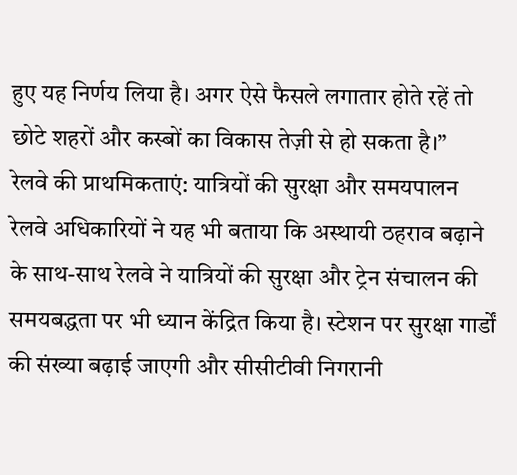हुए यह निर्णय लिया है। अगर ऐसे फैसले लगातार होते रहें तो छोटे शहरों और कस्बों का विकास तेज़ी से हो सकता है।”
रेलवे की प्राथमिकताएं: यात्रियों की सुरक्षा और समयपालन
रेलवे अधिकारियों ने यह भी बताया कि अस्थायी ठहराव बढ़ाने के साथ-साथ रेलवे ने यात्रियों की सुरक्षा और ट्रेन संचालन की समयबद्धता पर भी ध्यान केंद्रित किया है। स्टेशन पर सुरक्षा गार्डों की संख्या बढ़ाई जाएगी और सीसीटीवी निगरानी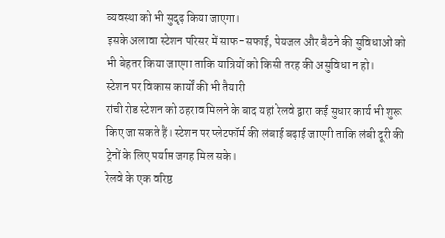व्यवस्था को भी सुदृढ़ किया जाएगा।
इसके अलावा स्टेशन परिसर में साफ-सफाई, पेयजल और बैठने की सुविधाओं को भी बेहतर किया जाएगा ताकि यात्रियों को किसी तरह की असुविधा न हो।
स्टेशन पर विकास कार्यों की भी तैयारी
रांची रोड स्टेशन को ठहराव मिलने के बाद यहां रेलवे द्वारा कई सुधार कार्य भी शुरू किए जा सकते हैं। स्टेशन पर प्लेटफॉर्म की लंबाई बढ़ाई जाएगी ताकि लंबी दूरी की ट्रेनों के लिए पर्याप्त जगह मिल सके।
रेलवे के एक वरिष्ठ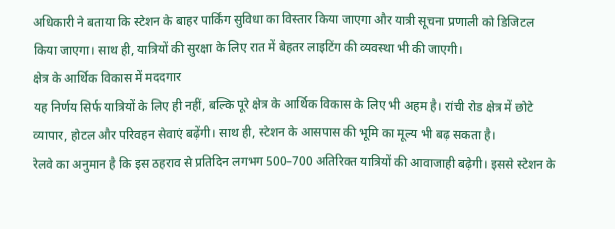अधिकारी ने बताया कि स्टेशन के बाहर पार्किंग सुविधा का विस्तार किया जाएगा और यात्री सूचना प्रणाली को डिजिटल किया जाएगा। साथ ही, यात्रियों की सुरक्षा के लिए रात में बेहतर लाइटिंग की व्यवस्था भी की जाएगी।
क्षेत्र के आर्थिक विकास में मददगार
यह निर्णय सिर्फ यात्रियों के लिए ही नहीं, बल्कि पूरे क्षेत्र के आर्थिक विकास के लिए भी अहम है। रांची रोड क्षेत्र में छोटे व्यापार, होटल और परिवहन सेवाएं बढ़ेंगी। साथ ही, स्टेशन के आसपास की भूमि का मूल्य भी बढ़ सकता है।
रेलवे का अनुमान है कि इस ठहराव से प्रतिदिन लगभग 500–700 अतिरिक्त यात्रियों की आवाजाही बढ़ेगी। इससे स्टेशन के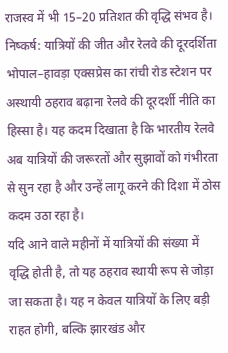राजस्व में भी 15–20 प्रतिशत की वृद्धि संभव है।
निष्कर्ष: यात्रियों की जीत और रेलवे की दूरदर्शिता
भोपाल–हावड़ा एक्सप्रेस का रांची रोड स्टेशन पर अस्थायी ठहराव बढ़ाना रेलवे की दूरदर्शी नीति का हिस्सा है। यह कदम दिखाता है कि भारतीय रेलवे अब यात्रियों की जरूरतों और सुझावों को गंभीरता से सुन रहा है और उन्हें लागू करने की दिशा में ठोस कदम उठा रहा है।
यदि आने वाले महीनों में यात्रियों की संख्या में वृद्धि होती है, तो यह ठहराव स्थायी रूप से जोड़ा जा सकता है। यह न केवल यात्रियों के लिए बड़ी राहत होगी, बल्कि झारखंड और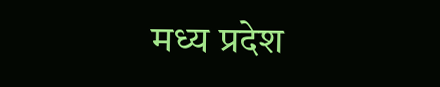मध्य प्रदेश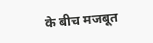के बीच मजबूत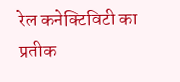रेल कनेक्टिविटी का प्रतीक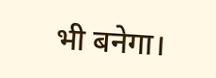भी बनेगा।